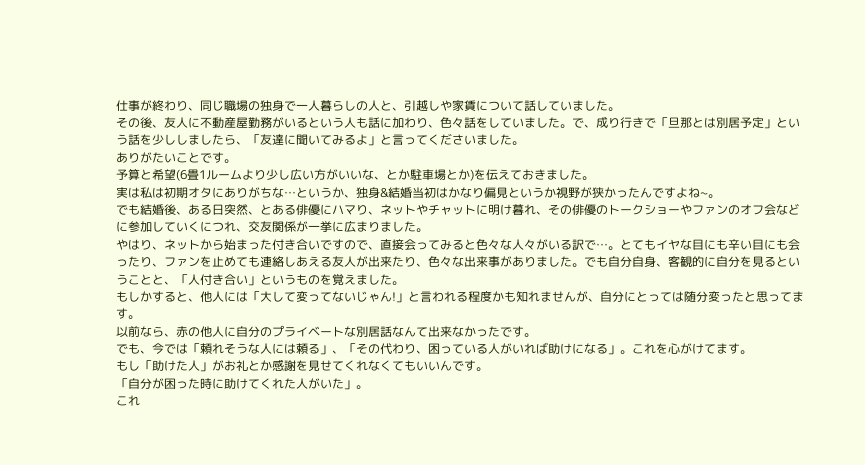仕事が終わり、同じ職場の独身で一人暮らしの人と、引越しや家賃について話していました。
その後、友人に不動産屋勤務がいるという人も話に加わり、色々話をしていました。で、成り行きで「旦那とは別居予定」という話を少ししましたら、「友達に聞いてみるよ」と言ってくださいました。
ありがたいことです。
予算と希望(6畳1ルームより少し広い方がいいな、とか駐車場とか)を伝えておきました。
実は私は初期オタにありがちな…というか、独身&結婚当初はかなり偏見というか視野が狭かったんですよね~。
でも結婚後、ある日突然、とある俳優にハマり、ネットやチャットに明け暮れ、その俳優のトークショーやファンのオフ会などに参加していくにつれ、交友関係が一挙に広まりました。
やはり、ネットから始まった付き合いですので、直接会ってみると色々な人々がいる訳で…。とてもイヤな目にも辛い目にも会ったり、ファンを止めても連絡しあえる友人が出来たり、色々な出来事がありました。でも自分自身、客観的に自分を見るということと、「人付き合い」というものを覚えました。
もしかすると、他人には「大して変ってないじゃん!」と言われる程度かも知れませんが、自分にとっては随分変ったと思ってます。
以前なら、赤の他人に自分のプライベートな別居話なんて出来なかったです。
でも、今では「頼れそうな人には頼る」、「その代わり、困っている人がいれば助けになる」。これを心がけてます。
もし「助けた人」がお礼とか感謝を見せてくれなくてもいいんです。
「自分が困った時に助けてくれた人がいた」。
これ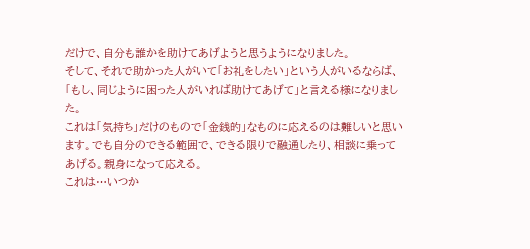だけで、自分も誰かを助けてあげようと思うようになりました。
そして、それで助かった人がいて「お礼をしたい」という人がいるならば、「もし、同じように困った人がいれば助けてあげて」と言える様になりました。
これは「気持ち」だけのもので「金銭的」なものに応えるのは難しいと思います。でも自分のできる範囲で、できる限りで融通したり、相談に乗ってあげる。親身になって応える。
これは…いつか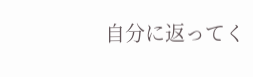自分に返ってく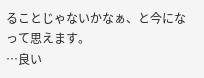ることじゃないかなぁ、と今になって思えます。
…良い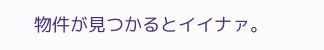物件が見つかるとイイナァ。